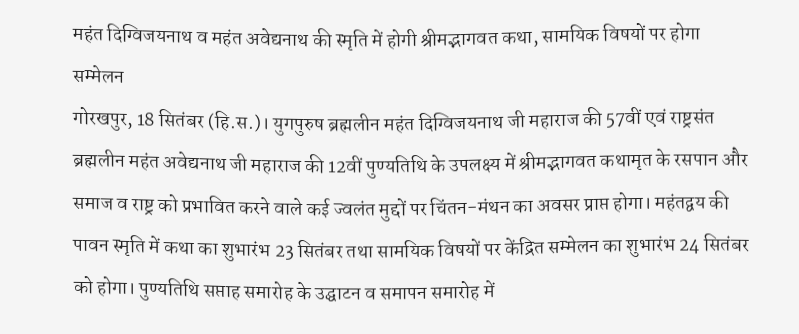महंत दिग्विजयनाथ व महंत अवेद्यनाथ की स्मृति में होगी श्रीमद्भागवत कथा, सामयिक विषयों पर होगा सम्मेलन
गोरखपुर, 18 सितंबर (हि.स.)। युगपुरुष ब्रह्मलीन महंत दिग्विजयनाथ जी महाराज की 57वीं एवं राष्ट्रसंत ब्रह्मलीन महंत अवेद्यनाथ जी महाराज की 12वीं पुण्यतिथि के उपलक्ष्य में श्रीमद्भागवत कथामृत के रसपान और समाज व राष्ट्र को प्रभावित करने वाले कई ज्वलंत मुद्दों पर चिंतन-मंथन का अवसर प्राप्त होगा। महंतद्वय की पावन स्मृति में कथा का शुभारंभ 23 सितंबर तथा सामयिक विषयों पर केंद्रित सम्मेलन का शुभारंभ 24 सितंबर को होगा। पुण्यतिथि सप्ताह समारोह के उद्घाटन व समापन समारोह में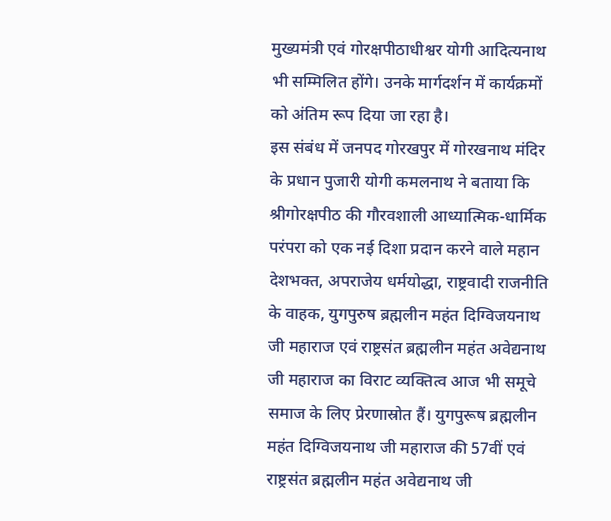मुख्यमंत्री एवं गोरक्षपीठाधीश्वर योगी आदित्यनाथ भी सम्मिलित होंगे। उनके मार्गदर्शन में कार्यक्रमों को अंतिम रूप दिया जा रहा है।
इस संबंध में जनपद गोरखपुर में गोरखनाथ मंदिर के प्रधान पुजारी योगी कमलनाथ ने बताया कि श्रीगोरक्षपीठ की गौरवशाली आध्यात्मिक-धार्मिक परंपरा को एक नई दिशा प्रदान करने वाले महान देशभक्त, अपराजेय धर्मयोद्धा, राष्ट्रवादी राजनीति के वाहक, युगपुरुष ब्रह्मलीन महंत दिग्विजयनाथ जी महाराज एवं राष्ट्रसंत ब्रह्मलीन महंत अवेद्यनाथ जी महाराज का विराट व्यक्तित्व आज भी समूचे समाज के लिए प्रेरणास्रोत हैं। युगपुरूष ब्रह्मलीन महंत दिग्विजयनाथ जी महाराज की 57वीं एवं राष्ट्रसंत ब्रह्मलीन महंत अवेद्यनाथ जी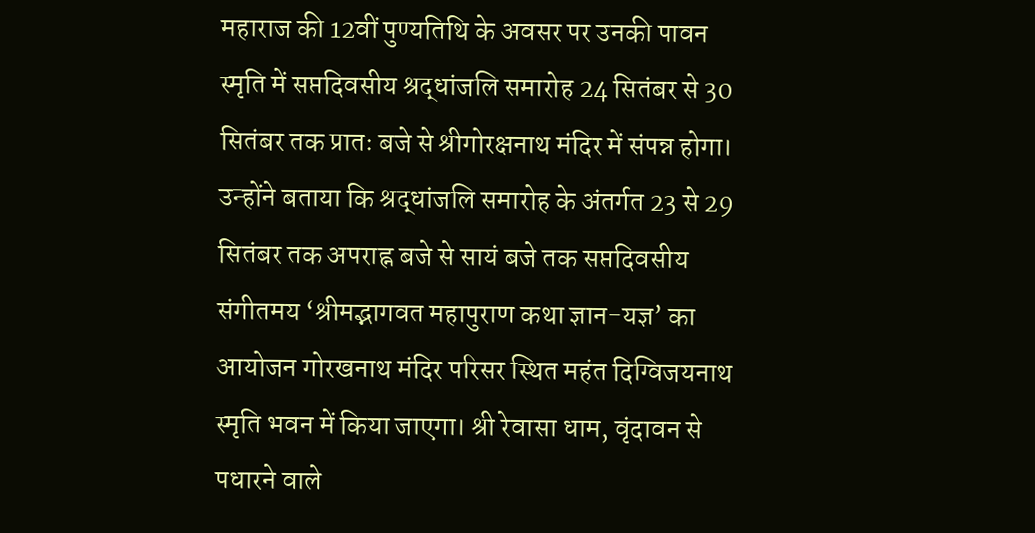महाराज की 12वीं पुण्यतिथि के अवसर पर उनकी पावन स्मृति में सप्तदिवसीय श्रद्धांजलि समारोह 24 सितंबर से 30 सितंबर तक प्रातः बजे से श्रीगोरक्षनाथ मंदिर में संपन्न होगा।
उन्होंने बताया कि श्रद्धांजलि समारोह के अंतर्गत 23 से 29 सितंबर तक अपराह्न बजे से सायं बजे तक सप्तदिवसीय संगीतमय ‘श्रीमद्भागवत महापुराण कथा ज्ञान-यज्ञ’ का आयोजन गोरखनाथ मंदिर परिसर स्थित महंत दिग्विजयनाथ स्मृति भवन में किया जाएगा। श्री रेवासा धाम, वृंदावन से पधारने वाले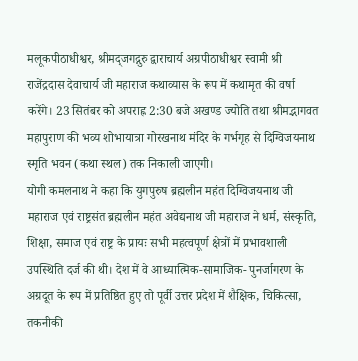मलूकपीठाधीश्वर, श्रीमद्जगद्गुरु द्वाराचार्य अग्रपीठाधीश्वर स्वामी श्री राजेंद्रदास देवाचार्य जी महाराज कथाव्यास के रूप में कथामृत की वर्षा करेंगे। 23 सितंबर को अपराह्न 2:30 बजे अखण्ड ज्योति तथा श्रीमद्भागवत महापुराण की भव्य शोभायात्रा गोरखनाथ मंदिर के गर्भगृह से दिग्विजयनाथ स्मृति भवन (कथा स्थल) तक निकाली जाएगी।
योगी कमलनाथ ने कहा कि युगपुरुष ब्रह्मलीन महंत दिग्विजयनाथ जी महाराज एवं राष्ट्रसंत ब्रह्मलीन महंत अवेद्यनाथ जी महाराज ने धर्म, संस्कृति, शिक्षा, समाज एवं राष्ट्र के प्रायः सभी महत्वपूर्ण क्षेत्रों में प्रभावशाली उपस्थिति दर्ज की थी। देश में वे आध्यात्मिक-सामाजिक- पुनर्जागरण के अग्रदूत के रूप में प्रतिष्ठित हुए तो पूर्वी उत्तर प्रदेश में शैक्षिक, चिकित्सा, तकनीकी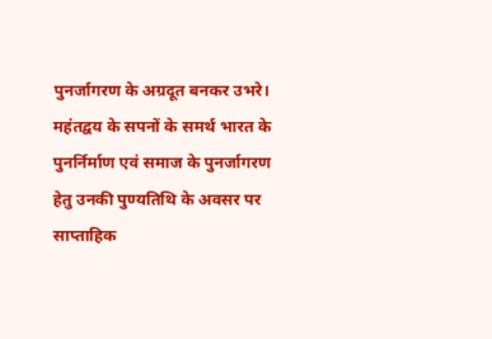पुनर्जागरण के अग्रदूत बनकर उभरे। महंतद्वय के सपनों के समर्थ भारत के पुनर्निर्माण एवं समाज के पुनर्जागरण हेतु उनकी पुण्यतिथि के अवसर पर साप्ताहिक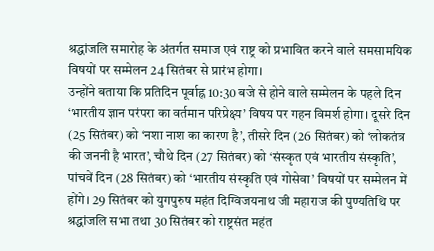श्रद्धांजलि समारोह के अंतर्गत समाज एवं राष्ट्र को प्रभावित करने वाले समसामयिक विषयों पर सम्मेलन 24 सितंबर से प्रारंभ होगा।
उन्होंने बताया कि प्रतिदिन पूर्वाह्न 10:30 बजे से होने वाले सम्मेलन के पहले दिन ‘भारतीय ज्ञान परंपरा का वर्तमान परिप्रेक्ष्य’ विषय पर गहन विमर्श होगा। दूसरे दिन (25 सितंबर) को ‘नशा नाश का कारण है’, तीसरे दिन (26 सितंबर) को ‘लोकतंत्र की जननी है भारत’, चौथे दिन (27 सितंबर) को ‘संस्कृत एवं भारतीय संस्कृति’, पांचवें दिन (28 सितंबर) को ‘भारतीय संस्कृति एवं गोसेवा’ विषयों पर सम्मेलन में होंगे। 29 सितंबर को युगपुरुष महंत दिग्विजयनाथ जी महाराज की पुण्यतिथि पर श्रद्धांजलि सभा तथा 30 सितंबर को राष्ट्रसंत महंत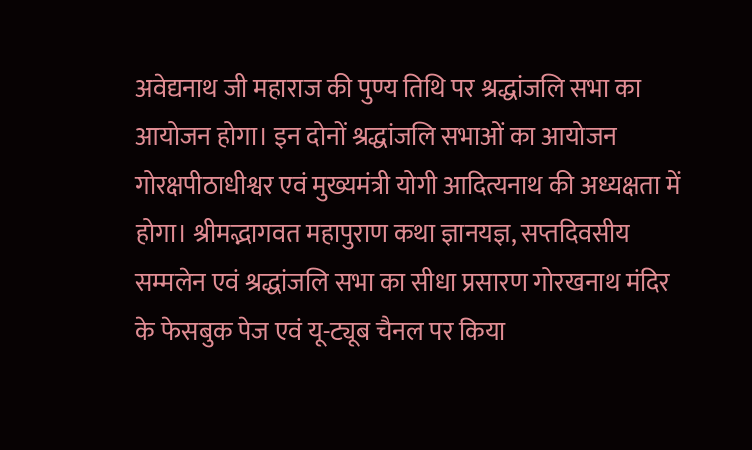अवेद्यनाथ जी महाराज की पुण्य तिथि पर श्रद्धांजलि सभा का आयोजन होगा। इन दोनों श्रद्धांजलि सभाओं का आयोजन गोरक्षपीठाधीश्वर एवं मुख्यमंत्री योगी आदित्यनाथ की अध्यक्षता में होगा। श्रीमद्भागवत महापुराण कथा ज्ञानयज्ञ, सप्तदिवसीय सम्मलेन एवं श्रद्धांजलि सभा का सीधा प्रसारण गोरखनाथ मंदिर के फेसबुक पेज एवं यू-ट्यूब चैनल पर किया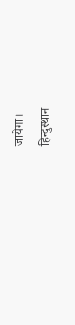जायेगा।
हिन्दुस्थान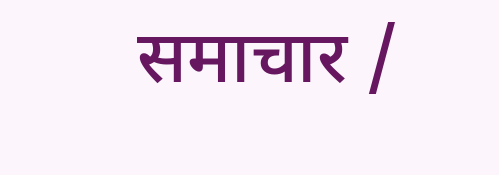समाचार /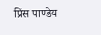प्रिंस पाण्डेय